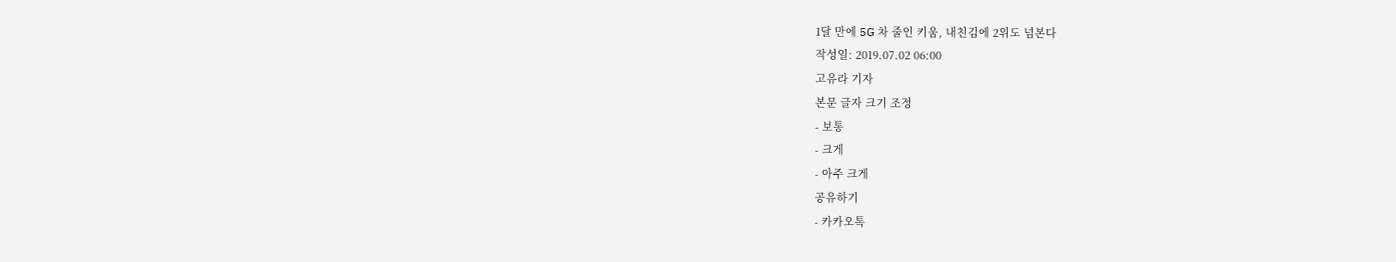1달 만에 5G 차 줄인 키움, 내친김에 2위도 넘본다
작성일: 2019.07.02 06:00
고유라 기자
본문 글자 크기 조정
- 보통
- 크게
- 아주 크게
공유하기
- 카카오톡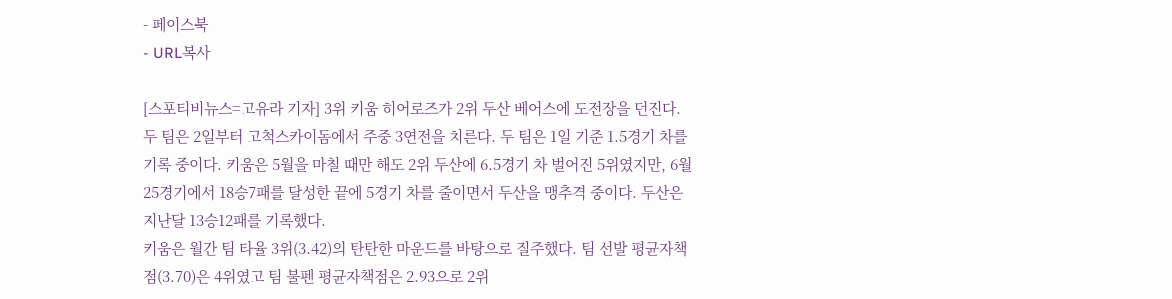- 페이스북
- URL복사

[스포티비뉴스=고유라 기자] 3위 키움 히어로즈가 2위 두산 베어스에 도전장을 던진다.
두 팀은 2일부터 고척스카이돔에서 주중 3연전을 치른다. 두 팀은 1일 기준 1.5경기 차를 기록 중이다. 키움은 5월을 마칠 때만 해도 2위 두산에 6.5경기 차 벌어진 5위였지만, 6월 25경기에서 18승7패를 달성한 끝에 5경기 차를 줄이면서 두산을 맹추격 중이다. 두산은 지난달 13승12패를 기록했다.
키움은 월간 팀 타율 3위(3.42)의 탄탄한 마운드를 바탕으로 질주했다. 팀 선발 평균자책점(3.70)은 4위였고 팀 불펜 평균자책점은 2.93으로 2위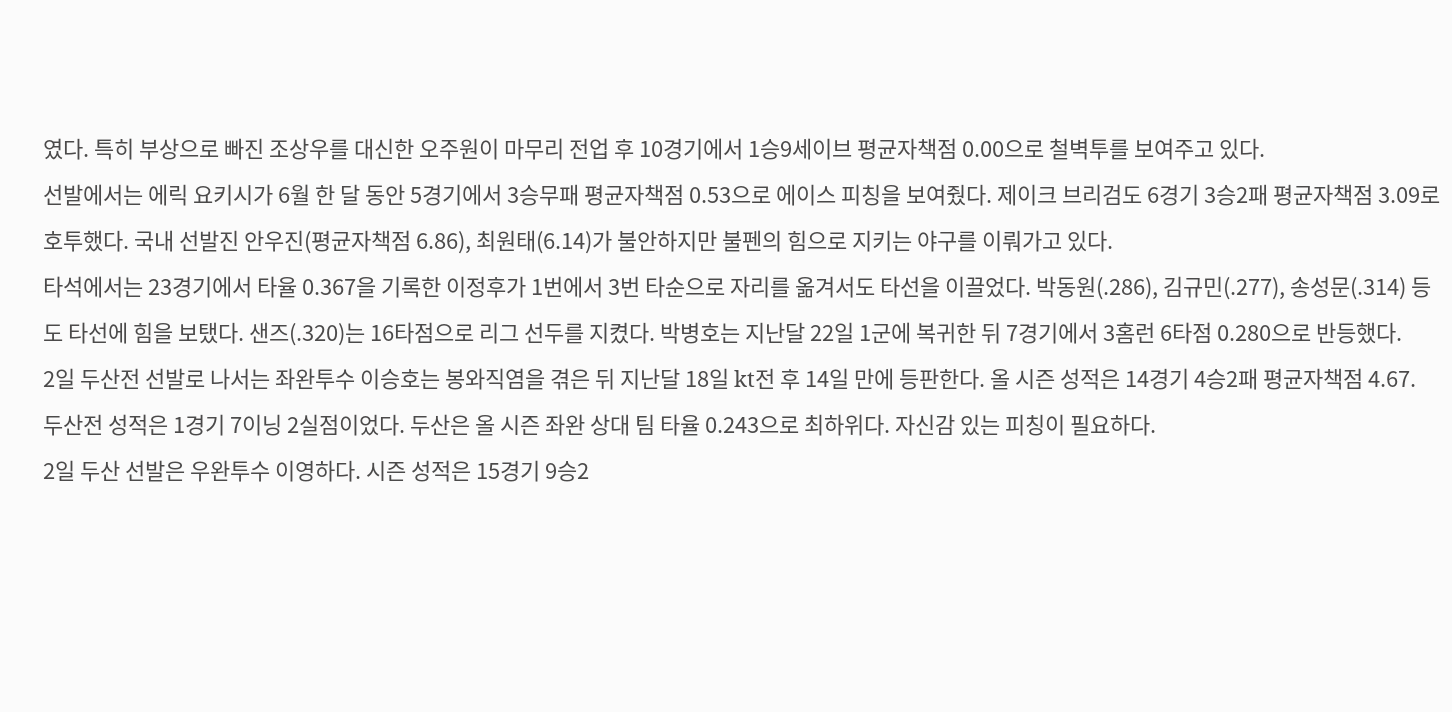였다. 특히 부상으로 빠진 조상우를 대신한 오주원이 마무리 전업 후 10경기에서 1승9세이브 평균자책점 0.00으로 철벽투를 보여주고 있다.
선발에서는 에릭 요키시가 6월 한 달 동안 5경기에서 3승무패 평균자책점 0.53으로 에이스 피칭을 보여줬다. 제이크 브리검도 6경기 3승2패 평균자책점 3.09로 호투했다. 국내 선발진 안우진(평균자책점 6.86), 최원태(6.14)가 불안하지만 불펜의 힘으로 지키는 야구를 이뤄가고 있다.
타석에서는 23경기에서 타율 0.367을 기록한 이정후가 1번에서 3번 타순으로 자리를 옮겨서도 타선을 이끌었다. 박동원(.286), 김규민(.277), 송성문(.314) 등도 타선에 힘을 보탰다. 샌즈(.320)는 16타점으로 리그 선두를 지켰다. 박병호는 지난달 22일 1군에 복귀한 뒤 7경기에서 3홈런 6타점 0.280으로 반등했다.
2일 두산전 선발로 나서는 좌완투수 이승호는 봉와직염을 겪은 뒤 지난달 18일 kt전 후 14일 만에 등판한다. 올 시즌 성적은 14경기 4승2패 평균자책점 4.67. 두산전 성적은 1경기 7이닝 2실점이었다. 두산은 올 시즌 좌완 상대 팀 타율 0.243으로 최하위다. 자신감 있는 피칭이 필요하다.
2일 두산 선발은 우완투수 이영하다. 시즌 성적은 15경기 9승2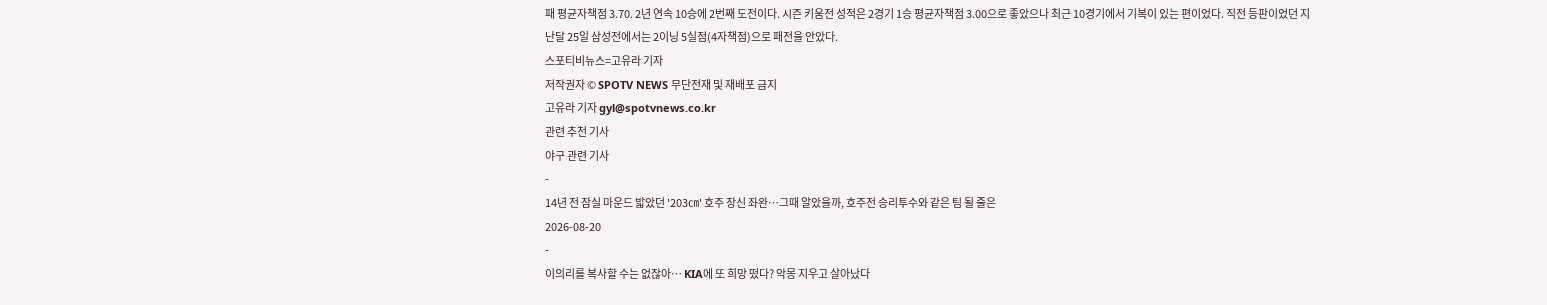패 평균자책점 3.70. 2년 연속 10승에 2번째 도전이다. 시즌 키움전 성적은 2경기 1승 평균자책점 3.00으로 좋았으나 최근 10경기에서 기복이 있는 편이었다. 직전 등판이었던 지난달 25일 삼성전에서는 2이닝 5실점(4자책점)으로 패전을 안았다.
스포티비뉴스=고유라 기자
저작권자 © SPOTV NEWS 무단전재 및 재배포 금지
고유라 기자 gyl@spotvnews.co.kr
관련 추천 기사
야구 관련 기사
-
14년 전 잠실 마운드 밟았던 '203㎝' 호주 장신 좌완…그때 알았을까, 호주전 승리투수와 같은 팀 될 줄은
2026-08-20
-
이의리를 복사할 수는 없잖아… KIA에 또 희망 떴다? 악몽 지우고 살아났다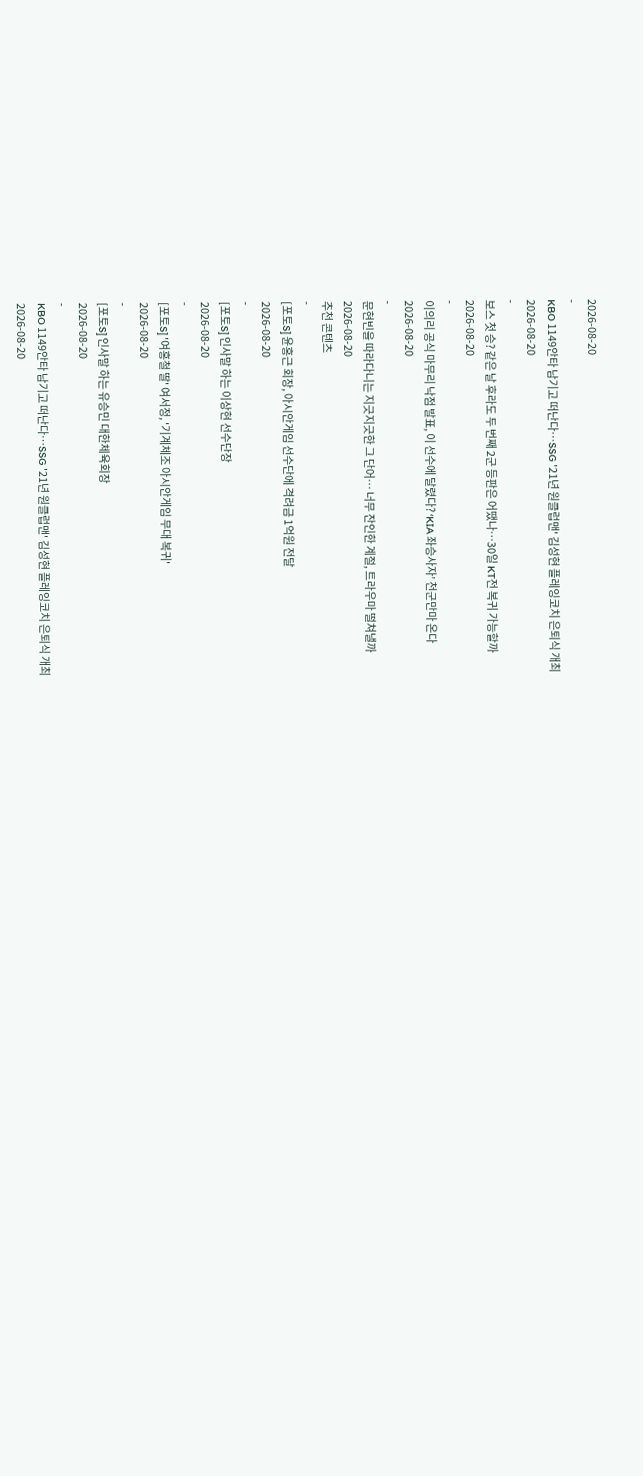2026-08-20
-
KBO 1149안타 남기고 떠난다…SSG '21년 원클럽맨' 김성현 플레잉코치 은퇴식 개최
2026-08-20
-
보스 첫 승? 같은 날 후라도 두 번째 2군 등판은 어땠나…30일 KT전 복귀 가능할까
2026-08-20
-
이의리 공식 마무리 낙점 발표, 이 선수에 달렸다? ‘KIA 좌승사자’ 천군만마 온다
2026-08-20
-
문현빈을 따라다니는 지긋지긋한 그 단어… 너무 잔인한 계절, 트라우마 떨쳐낼까
2026-08-20
추천 콘텐츠
-
[포토S] 윤홍근 회장, 아시안게임 선수단에 격려금 1억원 전달
2026-08-20
-
[포토S] 인사말 하는 이상현 선수단장
2026-08-20
-
[포토S] '여홍철 딸' 여서정, '기계체조 아시안게임 무대 복귀'
2026-08-20
-
[포토S] 인사말 하는 유승민 대한체육회장
2026-08-20
-
KBO 1149안타 남기고 떠난다…SSG '21년 원클럽맨' 김성현 플레잉코치 은퇴식 개최
2026-08-20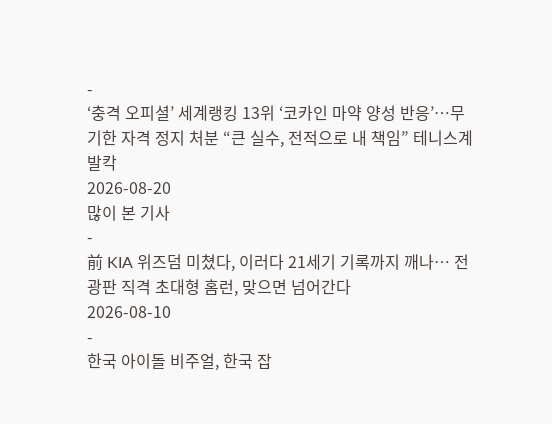-
‘충격 오피셜’ 세계랭킹 13위 ‘코카인 마약 양성 반응’…무기한 자격 정지 처분 “큰 실수, 전적으로 내 책임” 테니스계 발칵
2026-08-20
많이 본 기사
-
前 KIA 위즈덤 미쳤다, 이러다 21세기 기록까지 깨나… 전광판 직격 초대형 홈런, 맞으면 넘어간다
2026-08-10
-
한국 아이돌 비주얼, 한국 잡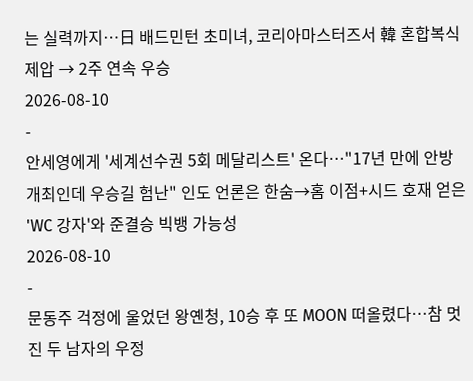는 실력까지…日 배드민턴 초미녀, 코리아마스터즈서 韓 혼합복식 제압 → 2주 연속 우승
2026-08-10
-
안세영에게 '세계선수권 5회 메달리스트' 온다…"17년 만에 안방 개최인데 우승길 험난" 인도 언론은 한숨→홈 이점+시드 호재 얻은 'WC 강자'와 준결승 빅뱅 가능성
2026-08-10
-
문동주 걱정에 울었던 왕옌청, 10승 후 또 MOON 떠올렸다…참 멋진 두 남자의 우정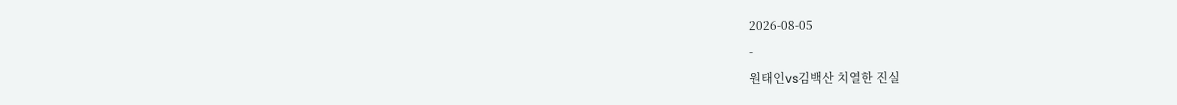2026-08-05
-
원태인vs김백산 치열한 진실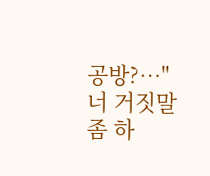공방?…"너 거짓말 좀 하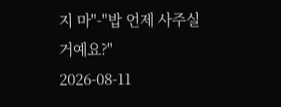지 마"-"밥 언제 사주실 거예요?"
2026-08-11